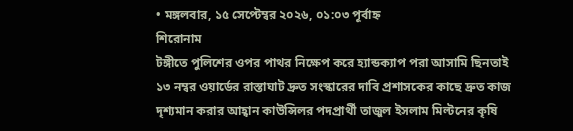• মঙ্গলবার, ১৫ সেপ্টেম্বর ২০২৬, ০১:০৩ পূর্বাহ্ন
শিরোনাম
টঙ্গীতে পুলিশের ওপর পাথর নিক্ষেপ করে হ্যান্ডক্যাপ পরা আসামি ছিনতাই ১৩ নম্বর ওয়ার্ডের রাস্তাঘাট দ্রুত সংস্কারের দাবি প্রশাসকের কাছে দ্রুত কাজ দৃশ্যমান করার আহ্বান কাউন্সিলর পদপ্রার্থী তাজুল ইসলাম মিল্টনের কৃষি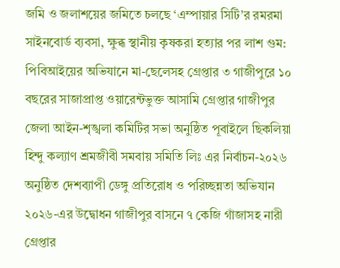জমি ও জলাশয়ের জমিতে চলছে ‘এম্পায়ার সিটি’র রমরমা সাইনবোর্ড ব্যবসা, ক্ষুব্ধ স্থানীয় কৃষকরা হত্যার পর লাশ গুম: পিবিআইয়ের অভিযানে মা-ছেলেসহ গ্রেপ্তার ৩ গাজীপুরে ১০ বছরের সাজাপ্রাপ্ত ওয়ারেন্টভুক্ত আসামি গ্রেপ্তার গাজীপুর জেলা আইন-শৃঙ্খলা কমিটির সভা অনুষ্ঠিত পূবাইলে ছিকলিয়া হিন্দু কল্যাণ শ্রমজীবী সমবায় সমিতি লিঃ এর নির্বাচন-২০২৬ অনুষ্ঠিত দেশব্যাপী ডেঙ্গু প্রতিরোধ ও পরিচ্ছন্নতা অভিযান ২০২৬-এর উদ্বোধন গাজীপুর বাসনে ৭ কেজি গাঁজাসহ নারী গ্রেপ্তার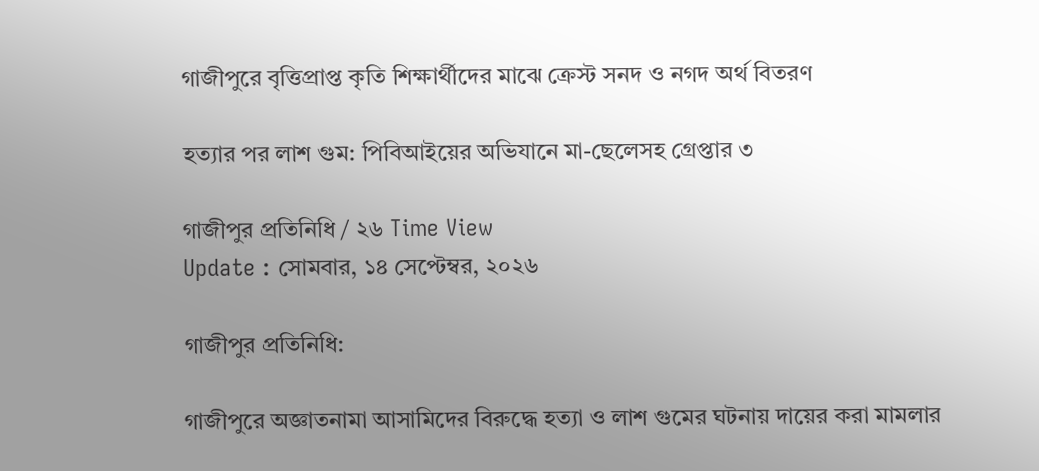গাজীপুরে বৃত্তিপ্রাপ্ত কৃতি শিক্ষার্থীদের মাঝে ক্রেস্ট সনদ ও নগদ অর্থ বিতরণ

হত্যার পর লাশ গুম: পিবিআইয়ের অভিযানে মা-ছেলেসহ গ্রেপ্তার ৩

গাজীপুর প্রতিনিধি / ২৬ Time View
Update : সোমবার, ১৪ সেপ্টেম্বর, ২০২৬

গাজীপুর প্রতিনিধি:

গাজীপুরে অজ্ঞাতনামা আসামিদের বিরুদ্ধে হত্যা ও লাশ গুমের ঘটনায় দায়ের করা মামলার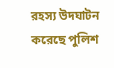রহস্য উদঘাটন করেছে পুলিশ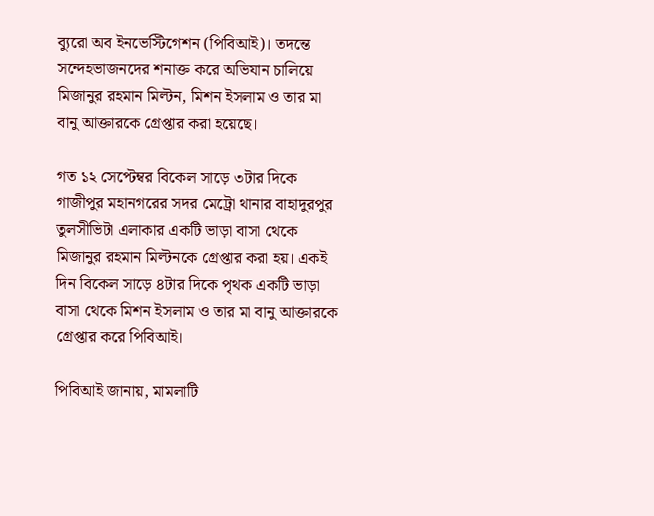ব্যুরো অব ইনভেস্টিগেশন (পিবিআই)। তদন্তে সন্দেহভাজনদের শনাক্ত করে অভিযান চালিয়ে মিজানুর রহমান মিল্টন, মিশন ইসলাম ও তার মা বানু আক্তারকে গ্রেপ্তার করা হয়েছে।

গত ১২ সেপ্টেম্বর বিকেল সাড়ে ৩টার দিকে গাজীপুর মহানগরের সদর মেট্রো থানার বাহাদুরপুর তুলসীভিটা এলাকার একটি ভাড়া বাসা থেকে মিজানুর রহমান মিল্টনকে গ্রেপ্তার করা হয়। একই দিন বিকেল সাড়ে ৪টার দিকে পৃথক একটি ভাড়া বাসা থেকে মিশন ইসলাম ও তার মা বানু আক্তারকে গ্রেপ্তার করে পিবিআই।

পিবিআই জানায়, মামলাটি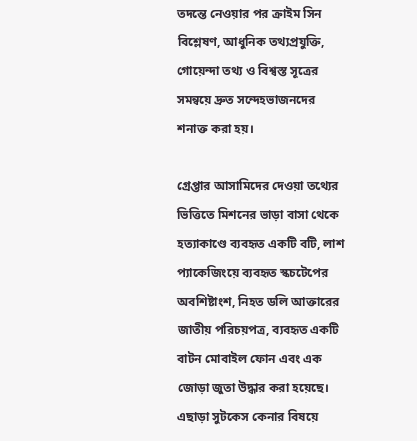তদন্তে নেওয়ার পর ক্রাইম সিন বিশ্লেষণ, আধুনিক তথ্যপ্রযুক্তি, গোয়েন্দা তথ্য ও বিশ্বস্ত সূত্রের সমন্বয়ে দ্রুত সন্দেহভাজনদের শনাক্ত করা হয়।

গ্রেপ্তার আসামিদের দেওয়া তথ্যের ভিত্তিতে মিশনের ভাড়া বাসা থেকে হত্যাকাণ্ডে ব্যবহৃত একটি বটি, লাশ প্যাকেজিংয়ে ব্যবহৃত স্কচটেপের অবশিষ্টাংশ, নিহত ডলি আক্তারের জাতীয় পরিচয়পত্র, ব্যবহৃত একটি বাটন মোবাইল ফোন এবং এক জোড়া জুতা উদ্ধার করা হয়েছে। এছাড়া সুটকেস কেনার বিষয়ে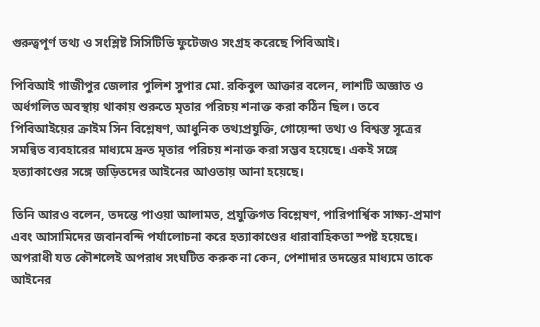গুরুত্বপূর্ণ তথ্য ও সংশ্লিষ্ট সিসিটিভি ফুটেজও সংগ্রহ করেছে পিবিআই।

পিবিআই গাজীপুর জেলার পুলিশ সুপার মো. রকিবুল আক্তার বলেন, লাশটি অজ্ঞাত ও অর্ধগলিত অবস্থায় থাকায় শুরুতে মৃতার পরিচয় শনাক্ত করা কঠিন ছিল। তবে পিবিআইয়ের ক্রাইম সিন বিশ্লেষণ, আধুনিক তথ্যপ্রযুক্তি, গোয়েন্দা তথ্য ও বিশ্বস্ত সূত্রের সমন্বিত ব্যবহারের মাধ্যমে দ্রুত মৃতার পরিচয় শনাক্ত করা সম্ভব হয়েছে। একই সঙ্গে হত্যাকাণ্ডের সঙ্গে জড়িতদের আইনের আওতায় আনা হয়েছে।

তিনি আরও বলেন, তদন্তে পাওয়া আলামত, প্রযুক্তিগত বিশ্লেষণ, পারিপার্শ্বিক সাক্ষ্য-প্রমাণ এবং আসামিদের জবানবন্দি পর্যালোচনা করে হত্যাকাণ্ডের ধারাবাহিকতা স্পষ্ট হয়েছে। অপরাধী যত কৌশলেই অপরাধ সংঘটিত করুক না কেন, পেশাদার তদন্তের মাধ্যমে তাকে আইনের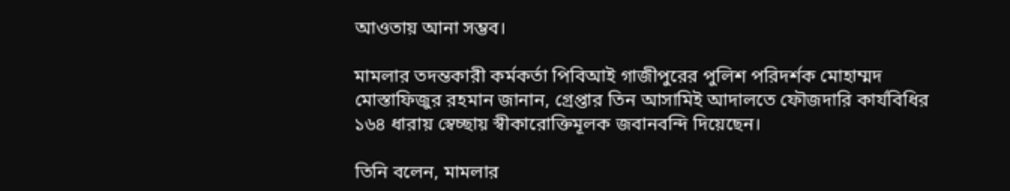আওতায় আনা সম্ভব।

মামলার তদন্তকারী কর্মকর্তা পিবিআই গাজীপুরের পুলিশ পরিদর্শক মোহাম্মদ মোস্তাফিজুর রহমান জানান, গ্রেপ্তার তিন আসামিই আদালতে ফৌজদারি কার্যবিধির ১৬৪ ধারায় স্বেচ্ছায় স্বীকারোক্তিমূলক জবানবন্দি দিয়েছেন।

তিনি বলেন, মামলার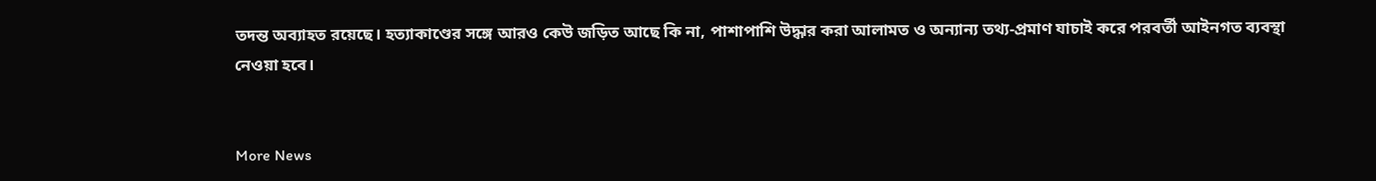তদন্ত অব্যাহত রয়েছে। হত্যাকাণ্ডের সঙ্গে আরও কেউ জড়িত আছে কি না, পাশাপাশি উদ্ধার করা আলামত ও অন্যান্য তথ্য-প্রমাণ যাচাই করে পরবর্তী আইনগত ব্যবস্থা নেওয়া হবে।


More News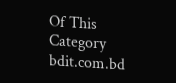Of This Category
bdit.com.bd